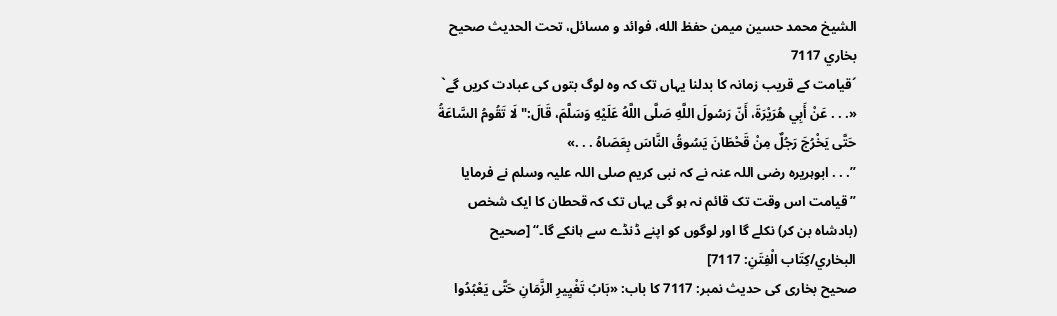الشيخ محمد حسين ميمن حفظ الله، فوائد و مسائل، تحت الحديث صحيح بخاري 7117
´قیامت کے قریب زمانہ کا بدلنا یہاں تک کہ وہ لوگ بتوں کی عبادت کریں گے`
«. . . عَنْ أَبِي هُرَيْرَةَ، أَنّ رَسُولَ اللَّهِ صَلَّى اللَّهُ عَلَيْهِ وَسَلَّمَ، قَالَ:" لَا تَقُومُ السَّاعَةُ حَتَّى يَخْرُجَ رَجُلٌ مِنْ قَحْطَانَ يَسُوقُ النَّاسَ بِعَصَاهُ . . .»
”. . . ابوہریرہ رضی اللہ عنہ نے کہ نبی کریم صلی اللہ علیہ وسلم نے فرمایا ”قیامت اس وقت تک قائم نہ ہو گی یہاں تک کہ قحطان کا ایک شخص (بادشاہ بن کر) نکلے گا اور لوگوں کو اپنے ڈنڈے سے ہانکے گا۔“ [صحيح البخاري/كِتَاب الْفِتَنِ: 7117]
صحیح بخاری کی حدیث نمبر: 7117 کا باب: «بَابُ تَغْيِيرِ الزَّمَانِ حَتَّى يَعْبُدُوا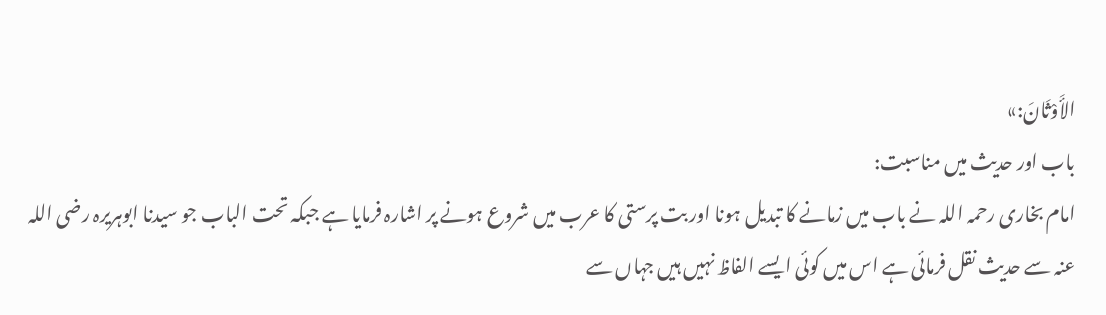الأَوْثَانَ:»
باب اور حدیث میں مناسبت:
امام بخاری رحمہ اللہ نے باب میں زمانے کا تبدیل ہونا اور بت پرستی کا عرب میں شروع ہونے پر اشارہ فرمایا ہے جبکہ تحت الباب جو سیدنا ابوہریرہ رضی اللہ عنہ سے حدیث نقل فرمائی ہے اس میں کوئی ایسے الفاظ نہیں ہیں جہاں سے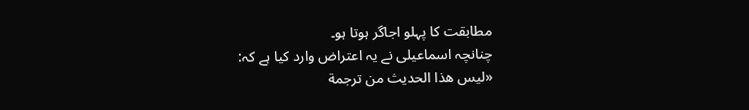مطابقت کا پہلو اجاگر ہوتا ہو۔
چنانچہ اسماعیلی نے یہ اعتراض وارد کیا ہے کہ:
«ليس هذا الحديث من ترجمة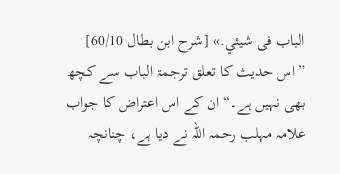الباب فى شيئي.» [شرح ابن بطال 60/10]
”اس حدیث کا تعلق ترجمۃ الباب سے کچھ بھی نہیں ہے۔“ ان کے اس اعتراض کا جواب علامہ مہلب رحمہ اللہ نے دیا ہے، چنانچہ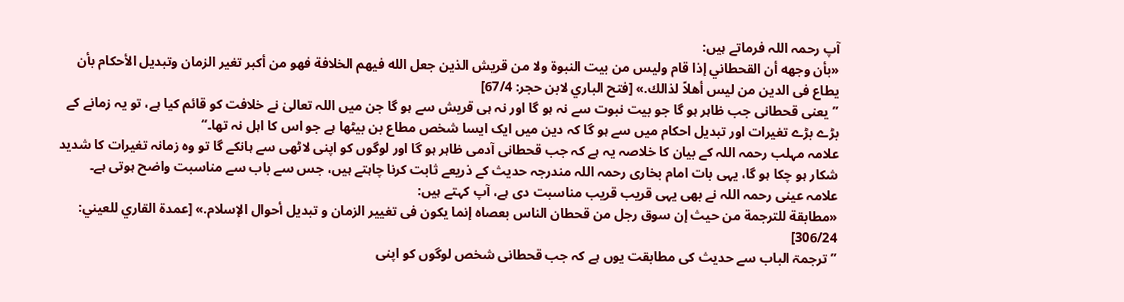آپ رحمہ اللہ فرماتے ہیں:
«بأن وجهه أن القحطاني إذا قام وليس من بيت النبوة ولا من قريش الذين جعل الله فيهم الخلافة فهو من أكبر تغير الزمان وتبديل الأحكام بأن يطاع فى الدين من ليس أهلاً لذالك.» [فتح الباري لابن حجر: 67/4]
”یعنی قحطانی جب ظاہر ہو گا جو بیت نبوت سے نہ ہو گا اور نہ ہی قریش سے ہو گا جن میں اللہ تعالیٰ نے خلافت کو قائم کیا ہے، تو یہ زمانے کے بڑے بڑے تغیرات اور تبدیل احکام میں سے ہو گا کہ دین میں ایک ایسا شخص مطاع بن بیٹھا ہے جو اس کا اہل نہ تھا۔“
علامہ مہلب رحمہ اللہ کے بیان کا خلاصہ یہ ہے کہ جب قحطانی آدمی ظاہر ہو گا اور لوگوں کو اپنی لاٹھی سے ہانکے گا تو وہ زمانہ تغیرات کا شدید شکار ہو چکا ہو گا، یہی بات امام بخاری رحمہ اللہ مندرجہ حدیث کے ذریعے ثابت کرنا چاہتے ہیں، جس سے باب سے مناسبت واضح ہوتی ہے۔
علامہ عینی رحمہ اللہ نے بھی یہی قریب قریب مناسبت دی ہے، آپ کہتے ہیں:
«مطابقة للترجمة من حيث إن سوق رجل من قحطان الناس بعصاه إنما يكون فى تغيير الزمان و تبديل أحوال الإسلام.» [عمدة القاري للعيني: 306/24]
”ترجمۃ الباب سے حدیث کی مطابقت یوں ہے کہ جب قحطانی شخص لوگوں کو اپنی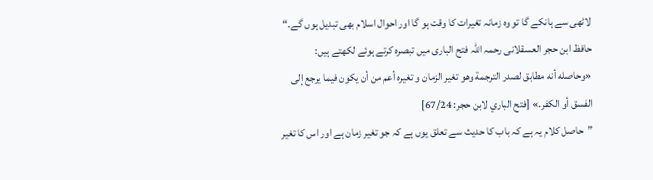لاٹھی سے ہانکے گا تو وہ زمانہ تغیرات کا وقت ہو گا اور احوال اسلام بھی تبدیل ہوں گے۔“
حافظ ابن حجر العسقلانی رحمہ اللہ فتح الباری میں تبصرہ کرتے ہوئے لکھتے ہیں:
«وحاصله أنه مطابق لصدر الترجمة وهو تغير الزمان و تغيره أعم من أن يكون فيما يرجع إلى الفسق أو الكفر.» [فتح الباري لابن حجر: 67/24]
”حاصل کلام یہ ہے کہ باب کا حدیث سے تعلق یوں ہے کہ جو تغیر زمان ہے اور اس کا تغیر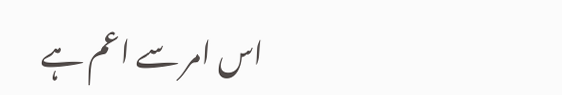اس امر سے اعم ہے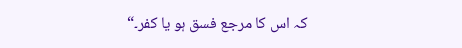کہ اس کا مرجع فسق ہو یا کفر۔“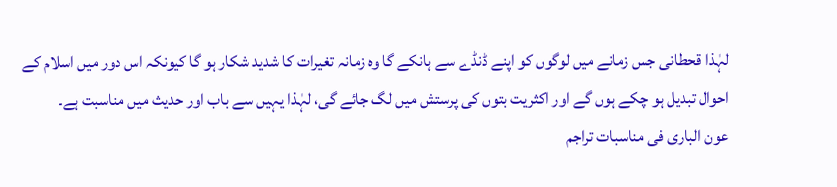لہٰذا قحطانی جس زمانے میں لوگوں کو اپنے ڈنڈے سے ہانکے گا وہ زمانہ تغیرات کا شدید شکار ہو گا کیونکہ اس دور میں اسلام کے احوال تبدیل ہو چکے ہوں گے اور اکثریت بتوں کی پرستش میں لگ جائے گی، لہٰذا یہیں سے باب اور حدیث میں مناسبت ہے۔
عون الباری فی مناسبات تراجم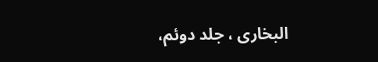البخاری ، جلد دوئم،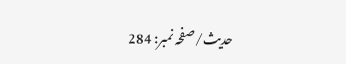حدیث/صفحہ نمبر: 284